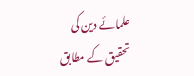علمائے دین کی تحقیق کے مطابق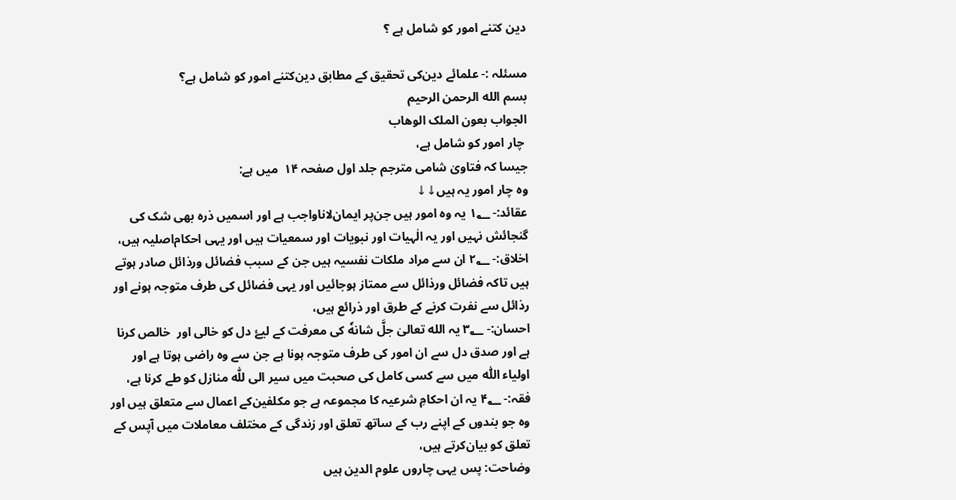دین کتنے امور کو شامل ہے ؟

مسئلہ :- علمائے دین‌کی تحقیق کے مطابق دین‌کتنے امور کو شامل ہے؟
بسم الله الرحمن الرحیم
الجواب بعون الملک الوھاب
 چار امور کو شامل ہے،
جیسا کہ فتاویٰ شامی مترجم جلد اول صفحہ ۱۴  میں ہے:
وہ چار امور یہ ہیں↓↓
عقائد:- ۱؂ یہ وہ امور ہیں جن‌پر ایمان‌لانا‌واجب ہے اور اسمیں ذرہ بھی شک کی  گنجائش نہیں اور یہ الٰہیات اور نبویات اور سمعیات ہیں اور یہی احکام‌اصلیہ ہیں،
اخلاق:- ۲؂ ان سے مراد ملکات نفسیہ ہیں جن کے سبب فضائل ورذائل صادر ہوتے ہیں تاکہ فضائل ورذائل سے ممتاز ہوجائیں اور یہی فضائل کی طرف متوجہ ہونے اور رذائل سے نفرت کرنے کے طرق اور ذرائع ہیں،
احسان:- ۳؂ یہ الله تعالیٰ جلَّ شانهٗ کی معرفت کے لیۓ دل کو خالی اور  خالص کرنا ہے اور صدق دل سے ان امور کی طرف متوجہ ہونا ہے جن سے وہ راضی ہوتا ہے اور اولیاء اللّٰه میں سے کسی کامل کی صحبت میں سیر الی للّٰه منازل کو طے کرنا ہے،
فقہ:- ۴؂ یہ ان احکامِ شرعیہ کا مجموعہ ہے جو مکلفین‌کے اعمال سے متعلق ہیں اور وہ جو بندوں کے اپنے رب کے ساتھ تعلق اور زندگی کے مختلف معاملات میں آپس کے تعلق کو بیان‌کرتے ہیں،
وضاحت: پس یہی چاروں علوم الدین ہیں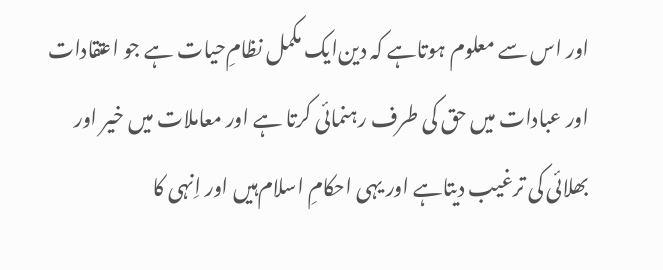اور اس سے معلوم ہوتاہے کہ دین‌ایک مکمل نظام‌ِحیات ہے جو اعتقادات اور عبادات میں حق کی طرف رہنمائی کرتا ہے اور معاملات میں خیر اور بھلائی کی ترغیب دیتاہے اور یہی احکامِ اسلام‌ہیں اور اِنہی کا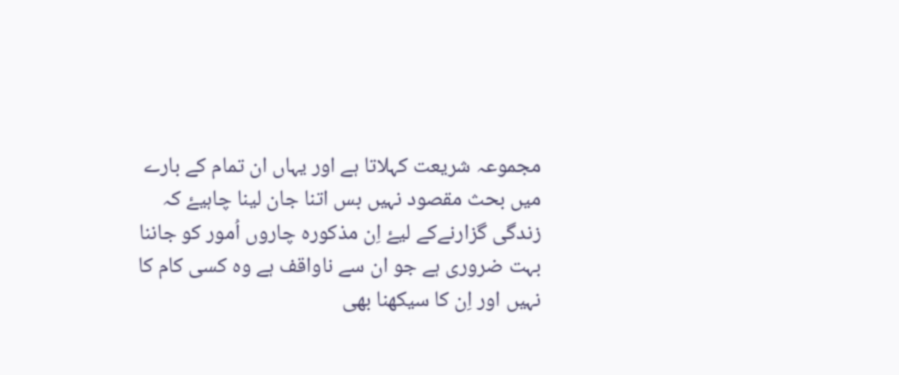مجموعہ شریعت کہلاتا ہے اور یہاں ان تمام کے بارے میں بحث مقصود نہیں بس اتنا جان لینا چاہیۓ کہ زندگی گزارنے‌کے لیۓ اِن مذکورہ چاروں اُمور کو جاننا بہت ضروری ہے جو ان سے ناواقف ہے وہ کسی کام کا نہیں اور اِن کا سیکھنا بھی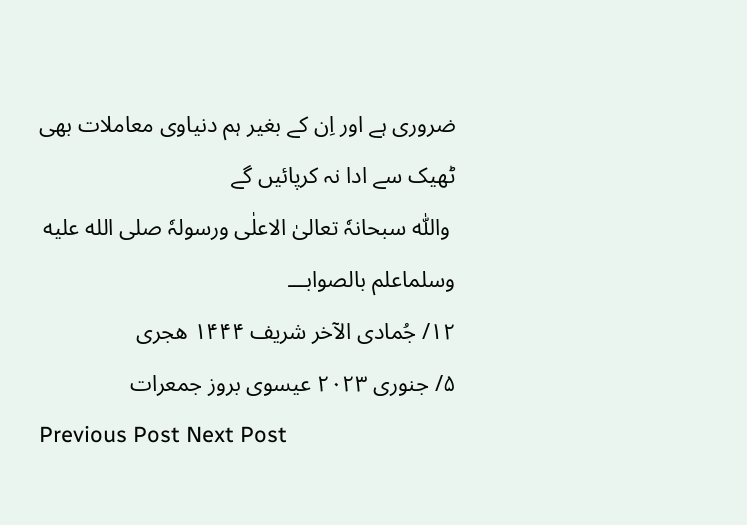ضروری ہے اور اِن کے بغیر ہم دنیاوى معاملات بھی ٹھیک سے ادا نہ کرپائیں گے
 واللّٰه سبحانہٗ تعالیٰ الاعلٰی ورسولہٗ صلى الله عليه وسلماعلم بالصوابـــ
۱۲/ جُمادی الآخر شریف ۱۴۴۴ ھجری
۵/ جنوری ۲۰۲۳ عیسوی بروز جمعرات
Previous Post Next Post